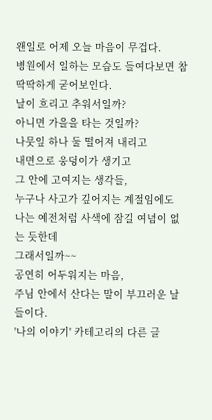왠일로 어제 오늘 마음이 무겁다.
병원에서 일하는 모습도 들여다보면 참 딱딱하게 굳어보인다.
날이 흐리고 추워서일까?
아니면 가을을 타는 것일까?
나뭇잎 하나 둘 떨어져 내리고
내면으로 웅덩이가 생기고
그 안에 고여지는 생각들,
누구나 사고가 깊어지는 계절임에도
나는 예전처럼 사색에 잠길 여념이 없는 듯한데
그래서일까~~
공연히 어두워지는 마음,
주님 안에서 산다는 말이 부끄러운 날들이다.
'나의 이야기' 카테고리의 다른 글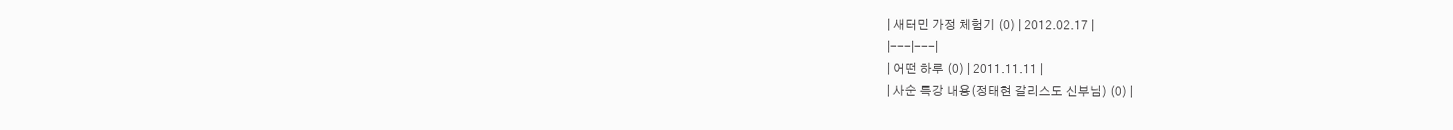| 새터민 가정 체험기 (0) | 2012.02.17 |
|---|---|
| 어떤 하루 (0) | 2011.11.11 |
| 사순 특강 내용(정태현 갈리스도 신부님) (0) |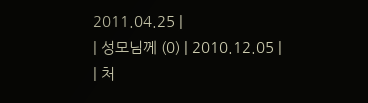2011.04.25 |
| 성모님께 (0) | 2010.12.05 |
| 처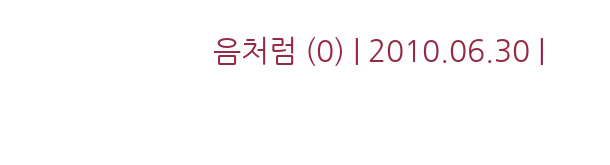음처럼 (0) | 2010.06.30 |